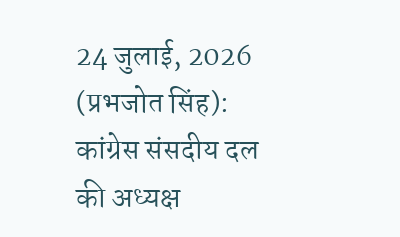24 जुलाई, 2026 (प्रभजोत सिंह): कांग्रेस संसदीय दल की अध्यक्ष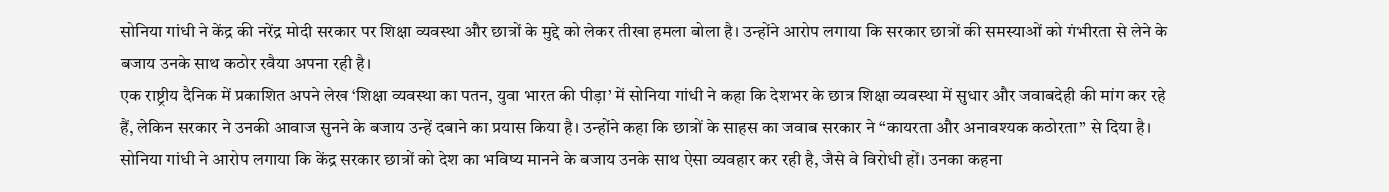सोनिया गांधी ने केंद्र की नरेंद्र मोदी सरकार पर शिक्षा व्यवस्था और छात्रों के मुद्दे को लेकर तीखा हमला बोला है। उन्होंने आरोप लगाया कि सरकार छात्रों की समस्याओं को गंभीरता से लेने के बजाय उनके साथ कठोर रवैया अपना रही है।
एक राष्ट्रीय दैनिक में प्रकाशित अपने लेख ‘शिक्षा व्यवस्था का पतन, युवा भारत की पीड़ा’ में सोनिया गांधी ने कहा कि देशभर के छात्र शिक्षा व्यवस्था में सुधार और जवाबदेही की मांग कर रहे हैं, लेकिन सरकार ने उनकी आवाज सुनने के बजाय उन्हें दबाने का प्रयास किया है। उन्होंने कहा कि छात्रों के साहस का जवाब सरकार ने “कायरता और अनावश्यक कठोरता” से दिया है।
सोनिया गांधी ने आरोप लगाया कि केंद्र सरकार छात्रों को देश का भविष्य मानने के बजाय उनके साथ ऐसा व्यवहार कर रही है, जैसे वे विरोधी हों। उनका कहना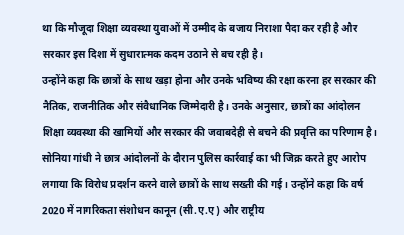था कि मौजूदा शिक्षा व्यवस्था युवाओं में उम्मीद के बजाय निराशा पैदा कर रही है और सरकार इस दिशा में सुधारात्मक कदम उठाने से बच रही है।
उन्होंने कहा कि छात्रों के साथ खड़ा होना और उनके भविष्य की रक्षा करना हर सरकार की नैतिक, राजनीतिक और संवैधानिक जिम्मेदारी है। उनके अनुसार, छात्रों का आंदोलन शिक्षा व्यवस्था की खामियों और सरकार की जवाबदेही से बचने की प्रवृत्ति का परिणाम है।
सोनिया गांधी ने छात्र आंदोलनों के दौरान पुलिस कार्रवाई का भी जिक्र करते हुए आरोप लगाया कि विरोध प्रदर्शन करने वाले छात्रों के साथ सख्ती की गई। उन्होंने कहा कि वर्ष 2020 में नागरिकता संशोधन कानून (सी.ए.ए) और राष्ट्रीय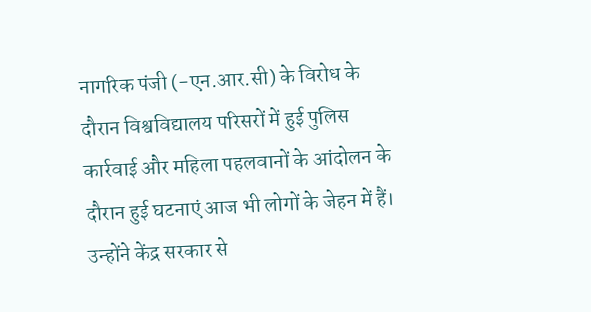नागरिक पंजी (-एन.आर.सी) के विरोध के दौरान विश्वविद्यालय परिसरों में हुई पुलिस कार्रवाई और महिला पहलवानों के आंदोलन के दौरान हुई घटनाएं आज भी लोगों के जेहन में हैं।
उन्होंने केंद्र सरकार से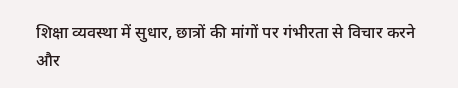शिक्षा व्यवस्था में सुधार, छात्रों की मांगों पर गंभीरता से विचार करने और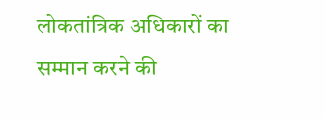लोकतांत्रिक अधिकारों का सम्मान करने की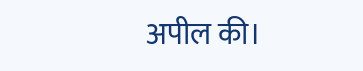अपील की।